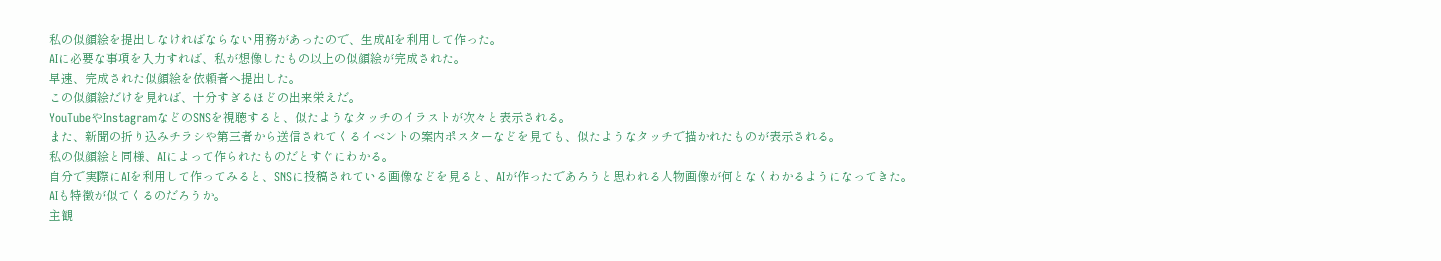私の似顔絵を提出しなければならない用務があったので、生成AIを利用して作った。
AIに必要な事項を入力すれば、私が想像したもの以上の似顔絵が完成された。
早速、完成された似顔絵を依頼者へ提出した。
この似顔絵だけを見れば、十分すぎるほどの出来栄えだ。
YouTubeやInstagramなどのSNSを視聴すると、似たようなタッチのイラストが次々と表示される。
また、新聞の折り込みチラシや第三者から送信されてくるイベントの案内ポスターなどを見ても、似たようなタッチで描かれたものが表示される。
私の似顔絵と同様、AIによって作られたものだとすぐにわかる。
自分で実際にAIを利用して作ってみると、SNSに投稿されている画像などを見ると、AIが作ったであろうと思われる人物画像が何となくわかるようになってきた。
AIも特徴が似てくるのだろうか。
主観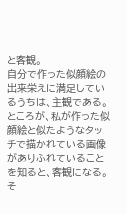と客観。
自分で作った似顔絵の出来栄えに満足しているうちは、主観である。
ところが、私が作った似顔絵と似たようなタッチで描かれている画像がありふれていることを知ると、客観になる。
そ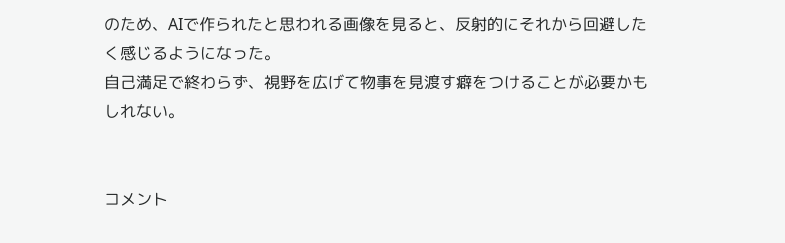のため、AIで作られたと思われる画像を見ると、反射的にそれから回避したく感じるようになった。
自己満足で終わらず、視野を広げて物事を見渡す癖をつけることが必要かもしれない。


コメント